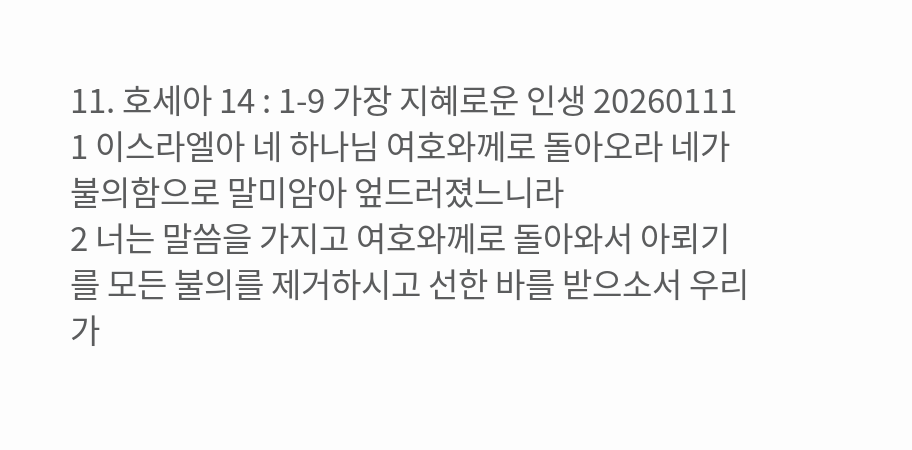11. 호세아 14 : 1-9 가장 지혜로운 인생 20260111
1 이스라엘아 네 하나님 여호와께로 돌아오라 네가 불의함으로 말미암아 엎드러졌느니라
2 너는 말씀을 가지고 여호와께로 돌아와서 아뢰기를 모든 불의를 제거하시고 선한 바를 받으소서 우리가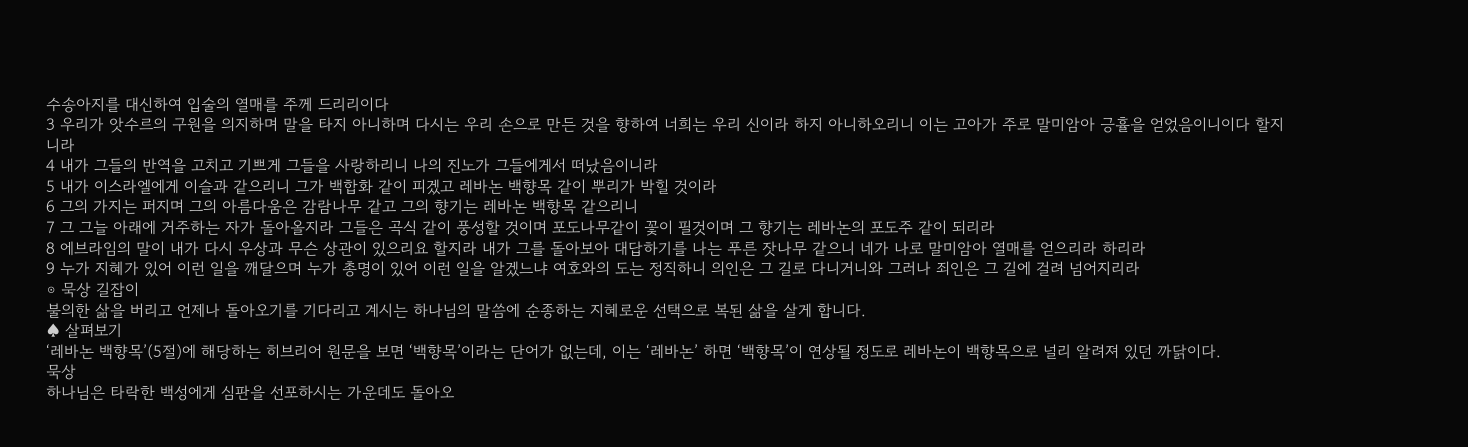수송아지를 대신하여 입술의 열매를 주께 드리리이다
3 우리가 앗수르의 구원을 의지하며 말을 타지 아니하며 다시는 우리 손으로 만든 것을 향하여 너희는 우리 신이라 하지 아니하오리니 이는 고아가 주로 말미암아 긍휼을 얻었음이니이다 할지니라
4 내가 그들의 반역을 고치고 기쁘게 그들을 사랑하리니 나의 진노가 그들에게서 떠났음이니라
5 내가 이스라엘에게 이슬과 같으리니 그가 백합화 같이 피겠고 레바논 백향목 같이 뿌리가 박힐 것이라
6 그의 가지는 퍼지며 그의 아름다움은 감람나무 같고 그의 향기는 레바논 백향목 같으리니
7 그 그늘 아래에 거주하는 자가 돌아올지라 그들은 곡식 같이 풍성할 것이며 포도나무같이 꽃이 필것이며 그 향기는 레바논의 포도주 같이 되리라
8 에브라임의 말이 내가 다시 우상과 무슨 상관이 있으리요 할지라 내가 그를 돌아보아 대답하기를 나는 푸른 잣나무 같으니 네가 나로 말미암아 열매를 얻으리라 하리라
9 누가 지혜가 있어 이런 일을 깨달으며 누가 총명이 있어 이런 일을 알겠느냐 여호와의 도는 정직하니 의인은 그 길로 다니거니와 그러나 죄인은 그 길에 걸려 넘어지리라
⊙ 묵상 길잡이
불의한 삶을 버리고 언제나 돌아오기를 기다리고 계시는 하나님의 말씀에 순종하는 지혜로운 선택으로 복된 삶을 살게 합니다.
♠ 살펴보기
‘레바논 백향목’(5절)에 해당하는 히브리어 원문을 보면 ‘백향목’이라는 단어가 없는데, 이는 ‘레바논’ 하면 ‘백향목’이 연상될 정도로 레바논이 백향목으로 널리 알려져 있던 까닭이다.
묵상
하나님은 타락한 백성에게 심판을 선포하시는 가운데도 돌아오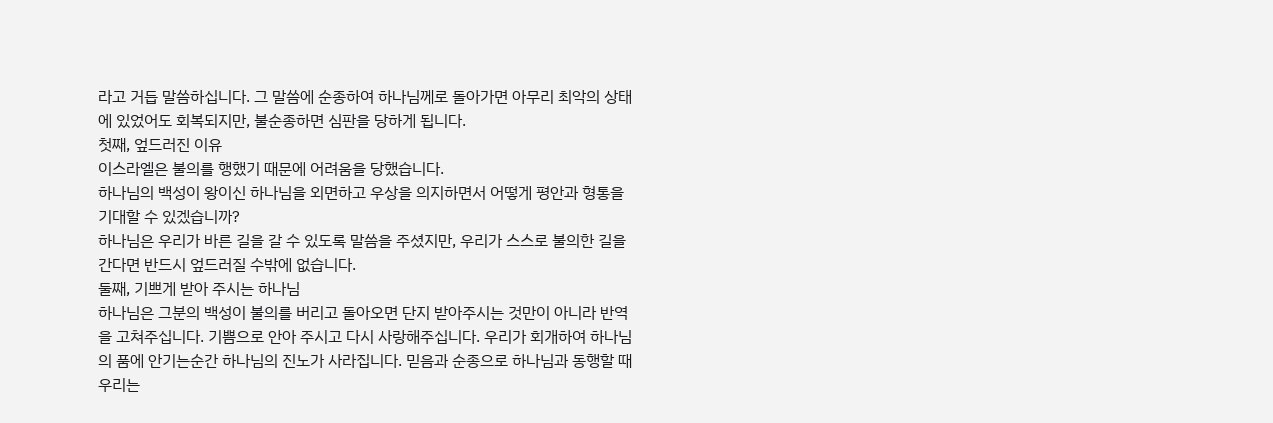라고 거듭 말씀하십니다. 그 말씀에 순종하여 하나님께로 돌아가면 아무리 최악의 상태에 있었어도 회복되지만, 불순종하면 심판을 당하게 됩니다.
첫째, 엎드러진 이유
이스라엘은 불의를 행했기 때문에 어려움을 당했습니다.
하나님의 백성이 왕이신 하나님을 외면하고 우상을 의지하면서 어떻게 평안과 형통을 기대할 수 있겠습니까?
하나님은 우리가 바른 길을 갈 수 있도록 말씀을 주셨지만, 우리가 스스로 불의한 길을 간다면 반드시 엎드러질 수밖에 없습니다.
둘째, 기쁘게 받아 주시는 하나님
하나님은 그분의 백성이 불의를 버리고 돌아오면 단지 받아주시는 것만이 아니라 반역을 고쳐주십니다. 기쁨으로 안아 주시고 다시 사랑해주십니다. 우리가 회개하여 하나님의 품에 안기는순간 하나님의 진노가 사라집니다. 믿음과 순종으로 하나님과 동행할 때 우리는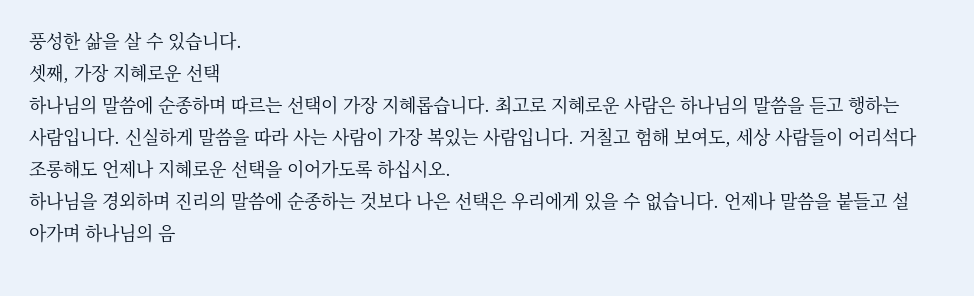풍성한 삶을 살 수 있습니다.
셋째, 가장 지혜로운 선택
하나님의 말씀에 순종하며 따르는 선택이 가장 지혜롭습니다. 최고로 지혜로운 사람은 하나님의 말씀을 듣고 행하는 사람입니다. 신실하게 말씀을 따라 사는 사람이 가장 복있는 사람입니다. 거칠고 험해 보여도, 세상 사람들이 어리석다 조롱해도 언제나 지혜로운 선택을 이어가도록 하십시오.
하나님을 경외하며 진리의 말씀에 순종하는 것보다 나은 선택은 우리에게 있을 수 없습니다. 언제나 말씀을 붙들고 설아가며 하나님의 음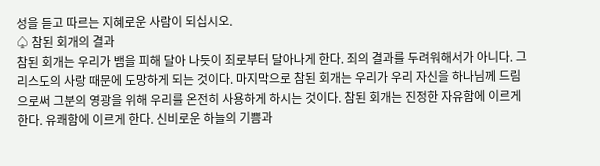성을 듣고 따르는 지혜로운 사람이 되십시오.
♤ 참된 회개의 결과
참된 회개는 우리가 뱀을 피해 달아 나듯이 죄로부터 달아나게 한다. 죄의 결과를 두려워해서가 아니다. 그리스도의 사랑 때문에 도망하게 되는 것이다. 마지막으로 참된 회개는 우리가 우리 자신을 하나님께 드림으로써 그분의 영광을 위해 우리를 온전히 사용하게 하시는 것이다. 참된 회개는 진정한 자유함에 이르게 한다. 유쾌함에 이르게 한다. 신비로운 하늘의 기쁨과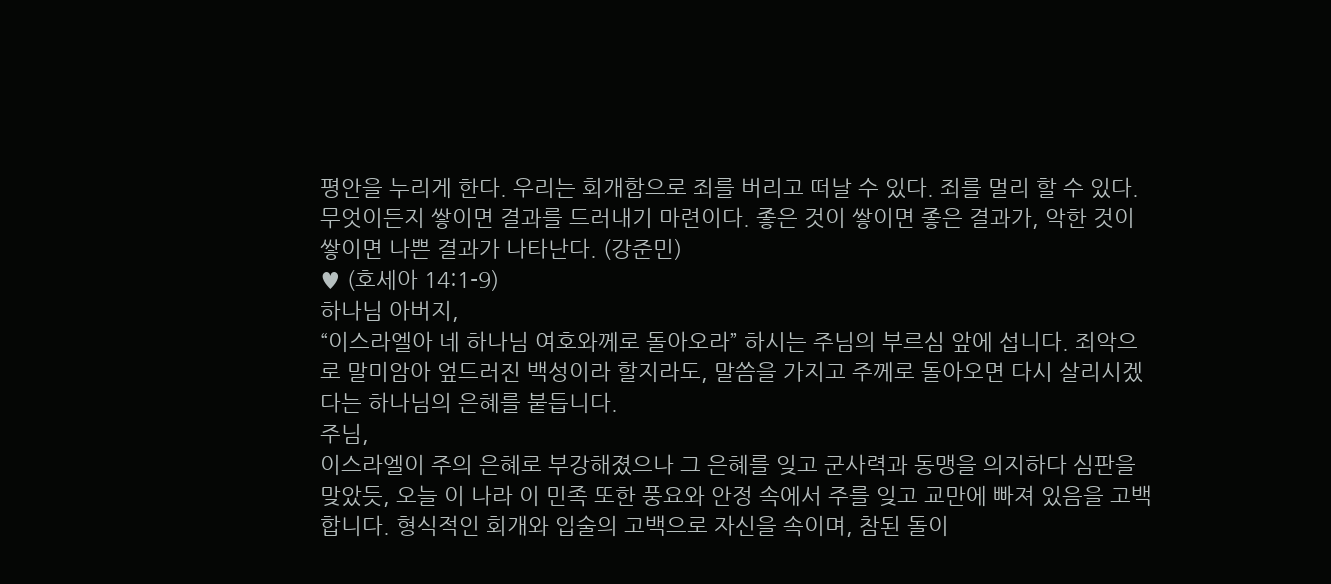평안을 누리게 한다. 우리는 회개함으로 죄를 버리고 떠날 수 있다. 죄를 멀리 할 수 있다. 무엇이든지 쌓이면 결과를 드러내기 마련이다. 좋은 것이 쌓이면 좋은 결과가, 악한 것이 쌓이면 나쁜 결과가 나타난다. (강준민)
♥ (호세아 14:1-9)
하나님 아버지,
“이스라엘아 네 하나님 여호와께로 돌아오라” 하시는 주님의 부르심 앞에 섭니다. 죄악으로 말미암아 엎드러진 백성이라 할지라도, 말씀을 가지고 주께로 돌아오면 다시 살리시겠다는 하나님의 은혜를 붙듭니다.
주님,
이스라엘이 주의 은혜로 부강해졌으나 그 은혜를 잊고 군사력과 동맹을 의지하다 심판을 맞았듯, 오늘 이 나라 이 민족 또한 풍요와 안정 속에서 주를 잊고 교만에 빠져 있음을 고백합니다. 형식적인 회개와 입술의 고백으로 자신을 속이며, 참된 돌이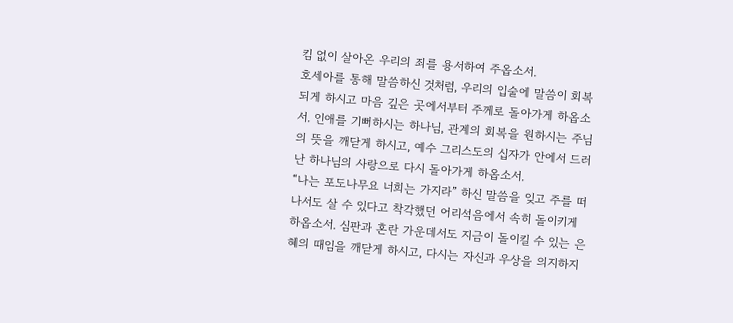킴 없이 살아온 우리의 죄를 용서하여 주옵소서.
호세아를 통해 말씀하신 것처럼, 우리의 입술에 말씀이 회복되게 하시고 마음 깊은 곳에서부터 주께로 돌아가게 하옵소서. 인애를 기뻐하시는 하나님, 관계의 회복을 원하시는 주님의 뜻을 깨닫게 하시고, 예수 그리스도의 십자가 안에서 드러난 하나님의 사랑으로 다시 돌아가게 하옵소서.
“나는 포도나무요 너희는 가지라” 하신 말씀을 잊고 주를 떠나서도 살 수 있다고 착각했던 어리석음에서 속히 돌이키게 하옵소서. 심판과 혼란 가운데서도 지금이 돌이킬 수 있는 은혜의 때임을 깨닫게 하시고, 다시는 자신과 우상을 의지하지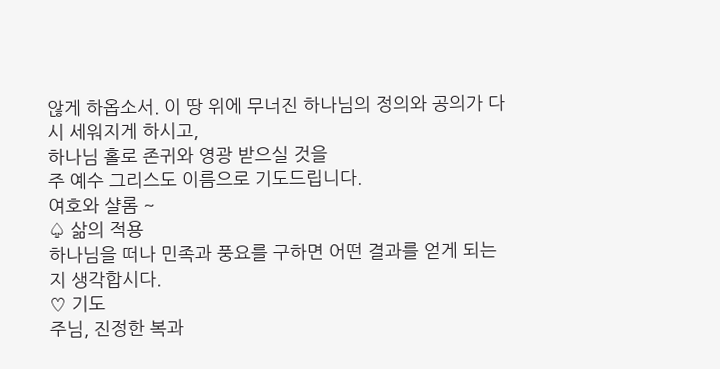않게 하옵소서. 이 땅 위에 무너진 하나님의 정의와 공의가 다시 세워지게 하시고,
하나님 홀로 존귀와 영광 받으실 것을
주 예수 그리스도 이름으로 기도드립니다.
여호와 샬롬 ~
♤ 삶의 적용
하나님을 떠나 민족과 풍요를 구하면 어떤 결과를 얻게 되는지 생각합시다.
♡ 기도
주님, 진정한 복과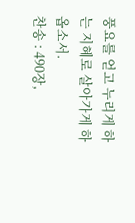풍요를 얻고 누리게 하는 지혜로 살아가게 하옵소서.
찬송 : 490장,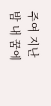주여 지난밤 내 꿈에